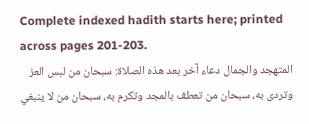Complete indexed hadith starts here; printed across pages 201-203.
المتهجد والجمال دعاء آخر بعد هذه الصلاة: سبحان من لبس العز وتردى به، سبحان من تعطف بالمجد وتكرم به، سبحان من لا ينبغي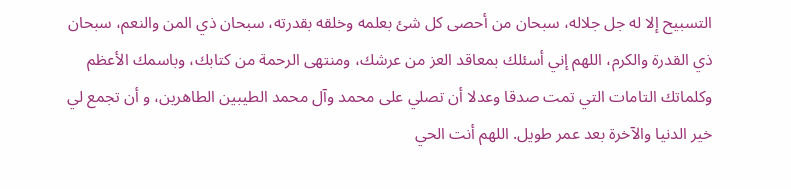التسبيح إلا له جل جلاله، سبحان من أحصى كل شئ بعلمه وخلقه بقدرته، سبحان ذي المن والنعم، سبحان ذي القدرة والكرم، اللهم إني أسئلك بمعاقد العز من عرشك، ومنتهى الرحمة من كتابك، وباسمك الأعظم وكلماتك التامات التي تمت صدقا وعدلا أن تصلي على محمد وآل محمد الطيبين الطاهرين، و أن تجمع لي خير الدنيا والآخرة بعد عمر طويل. اللهم أنت الحي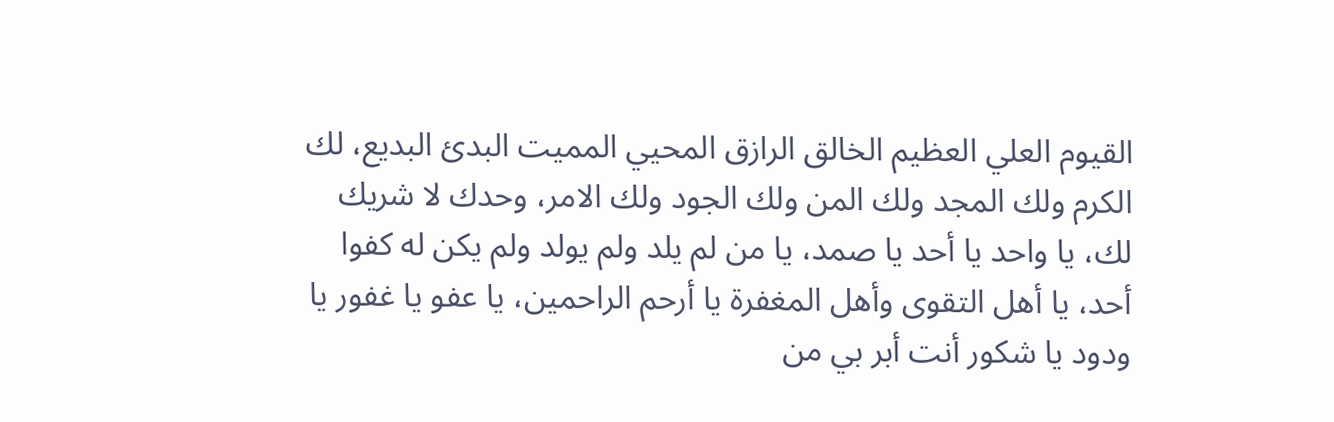القيوم العلي العظيم الخالق الرازق المحيي المميت البدئ البديع، لك الكرم ولك المجد ولك المن ولك الجود ولك الامر، وحدك لا شريك لك، يا واحد يا أحد يا صمد، يا من لم يلد ولم يولد ولم يكن له كفوا أحد، يا أهل التقوى وأهل المغفرة يا أرحم الراحمين، يا عفو يا غفور يا ودود يا شكور أنت أبر بي من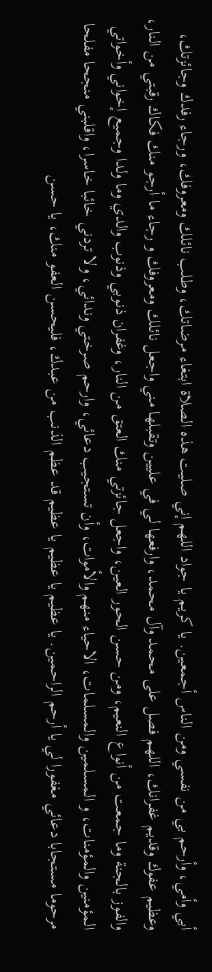أبي وأمي، وأرحم بي من نفسي ومن الناس أجمعين. يا كريم يا جواد اللهم إني صليت هذه الصلاة ابتغاء مرضاتك، وطلب نائلك ومعروفك، ورجاء رفدك وجائزتك، وعظيم عفوك وقديم غفرانك، اللهم فصل على محمد وآل محمد، وارفعها لي في عليين وتقبلها مني واجعل نائلك ومعروفك و رجاء ما أرجو منك فكاك رقبتي من النار، والفوز بالجنة وما جمعت من أنواع النعيم، ومن حسن الحور العين، واجعل جائزتي منك العتق من النار، وغفران ذنوبي وذنوب والدي وما ولدا وجميع إخواني وأخواتي المؤمنين والمؤمنات، و المسلمين والمسلمات، الاحياء منهم والأموات، وأن تستجيب دعائي، وارحم صرختي وندائي، ولا تردني خائبا خاسرا، واقلبني منجحا مفلحا مرحوما مستجابا دعائي مغفورا لي يا أرحم الراحمين. يا عظيم يا عظيم يا عظيم قد عظم الذنب من عبدك، فليحسن العفو منك، يا حسن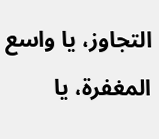التجاوز، يا واسع المغفرة، يا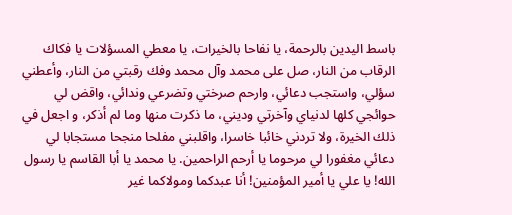باسط اليدين بالرحمة، يا نفاحا بالخيرات، يا معطي المسؤلات يا فكاك الرقاب من النار، صل على محمد وآل محمد وفك رقبتي من النار، وأعطني سؤلي، واستجب دعائي، وارحم صرختي وتضرعي وندائي، واقض لي حوائجي كلها لدنياي وآخرتي وديني، ما ذكرت منها وما لم أذكر، و اجعل في ذلك الخيرة، ولا تردني خائبا خاسرا، واقلبني مفلحا منجحا مستجابا لي دعائي مغفورا لي مرحوما يا أرحم الراحمين. يا محمد يا أبا القاسم يا رسول الله! يا علي يا أمير المؤمنين! أنا عبدكما ومولاكما غير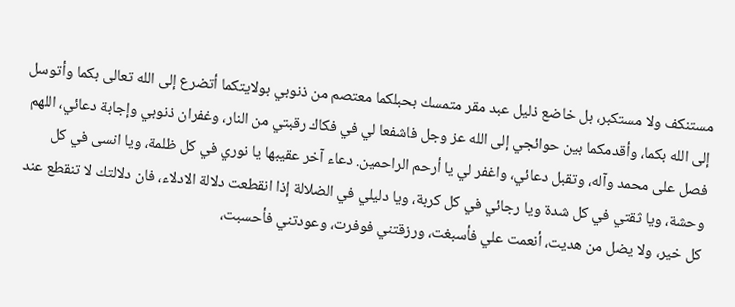مستنكف ولا مستكبر، بل خاضع ذليل عبد مقر متمسك بحبلكما معتصم من ذنوبي بولايتكما أتضرع إلى الله تعالى بكما وأتوسل إلى الله بكما، وأقدمكما بين حوائجي إلى الله عز وجل فاشفعا لي في فكاك رقبتي من النار، وغفران ذنوبي وإجابة دعائي، اللهم فصل على محمد وآله، وتقبل دعائي، واغفر لي يا أرحم الراحمين. دعاء آخر عقيبها يا نوري في كل ظلمة، ويا انسى في كل وحشة، ويا ثقتي في كل شدة ويا رجائي في كل كربة، ويا دليلي في الضلالة إذا انقطعت دلالة الادلاء، فان دلالتك لا تنقطع عند كل خير، ولا يضل من هديت، أنعمت علي فأسبغت، ورزقتني فوفرت، وعودتني فأحسبت،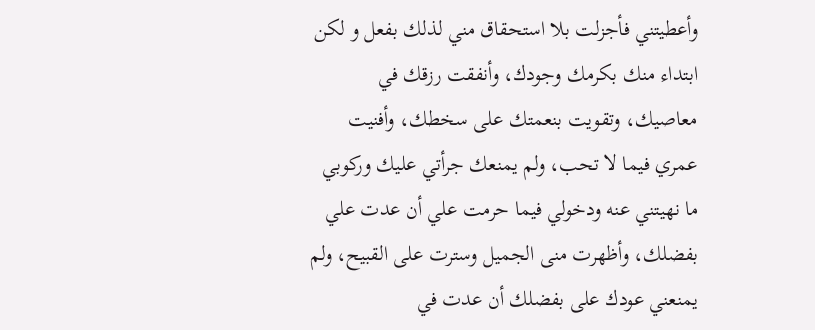وأعطيتني فأجزلت بلا استحقاق مني لذلك بفعل و لكن ابتداء منك بكرمك وجودك، وأنفقت رزقك في معاصيك، وتقويت بنعمتك على سخطك، وأفنيت عمري فيما لا تحب، ولم يمنعك جرأتي عليك وركوبي ما نهيتني عنه ودخولي فيما حرمت علي أن عدت علي بفضلك، وأظهرت منى الجميل وسترت على القبيح، ولم يمنعني عودك على بفضلك أن عدت في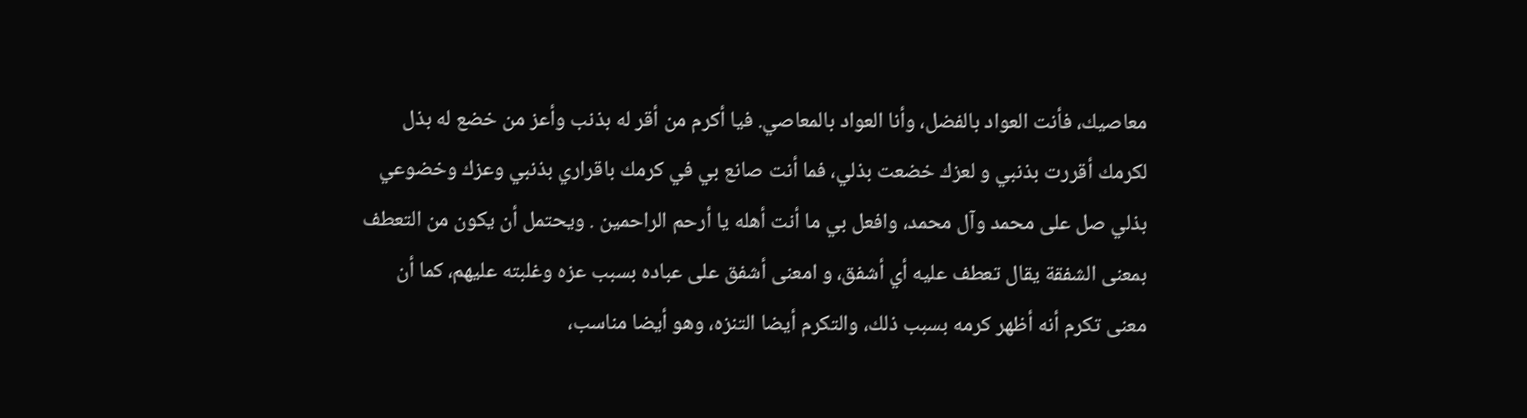معاصيك، فأنت العواد بالفضل، وأنا العواد بالمعاصي. فيا أكرم من أقر له بذنب وأعز من خضع له بذل لكرمك أقررت بذنبي و لعزك خضعت بذلي، فما أنت صانع بي في كرمك باقراري بذنبي وعزك وخضوعي بذلي صل على محمد وآل محمد، وافعل بي ما أنت أهله يا أرحم الراحمين . ويحتمل أن يكون من التعطف بمعنى الشفقة يقال تعطف عليه أي أشفق، و امعنى أشفق على عباده بسبب عزه وغلبته عليهم، كما أن معنى تكرم أنه أظهر كرمه بسبب ذلك، والتكرم أيضا التنزه، وهو أيضا مناسب،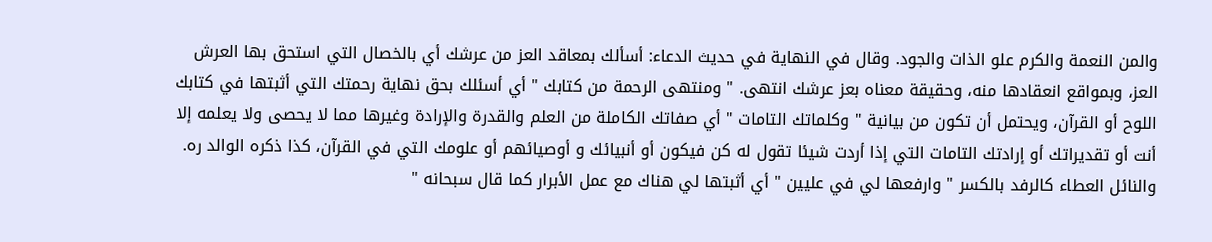والمن النعمة والكرم علو الذات والجود. وقال في النهاية في حديث الدعاء: أسألك بمعاقد العز من عرشك أي بالخصال التي استحق بها العرش العز، وبمواقع انعقادها منه، وحقيقة معناه بعز عرشك انتهى. " ومنتهى الرحمة من كتابك " أي أسئلك بحق نهاية رحمتك التي أثبتها في كتابك اللوح أو القرآن، ويحتمل أن تكون من بيانية " وكلماتك التامات " أي صفاتك الكاملة من العلم والقدرة والإرادة وغيرها مما لا يحصى ولا يعلمه إلا أنت أو تقديراتك أو إرادتك التامات التي إذا أردت شيئا تقول له كن فيكون أو أنبيائك و أوصيائهم أو علومك التي في القرآن، كذا ذكره الوالد ره. والنائل العطاء كالرفد بالكسر " وارفعها لي في عليين " أي أثبتها لي هناك مع عمل الأبرار كما قال سبحانه "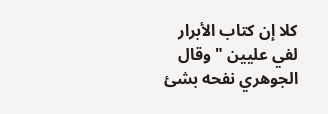كلا إن كتاب الأبرار لفي عليين " وقال الجوهري نفحه بشئ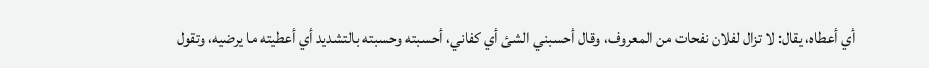أي أعطاه، يقال: لا تزال لفلان نفحات من المعروف، وقال أحسبني الشئ أي كفاني، أحسبته وحسبته بالتشديد أي أعطيته ما يرضيه، وتقول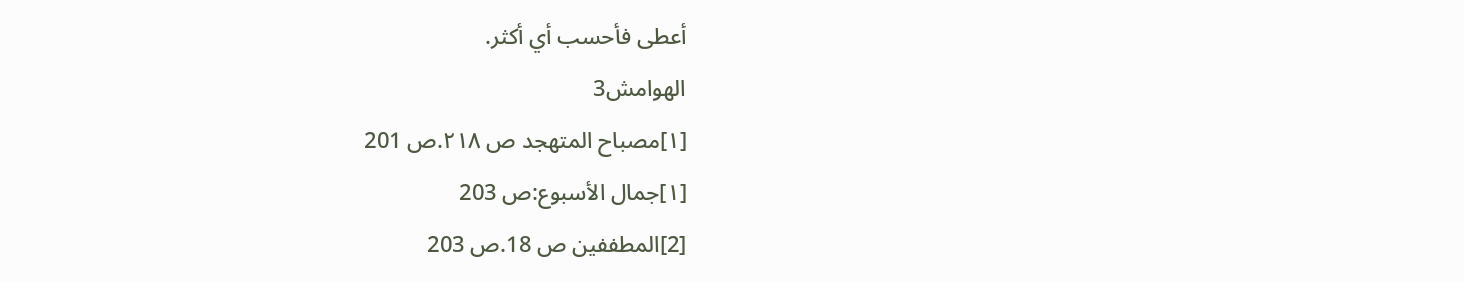أعطى فأحسب أي أكثر.
الهوامش3
[١]مصباح المتهجد ص ٢١٨.ص 201
[١]جمال الأسبوع:ص 203
[2]المطففين ص 18.ص 203